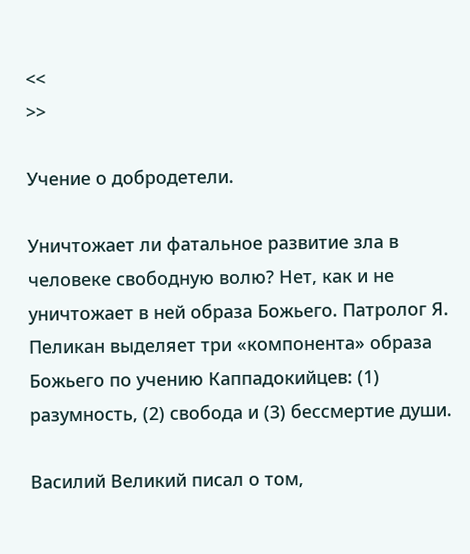<<
>>

Учение о добродетели.

Уничтожает ли фатальное развитие зла в человеке свободную волю? Нет, как и не уничтожает в ней образа Божьего. Патролог Я. Пеликан выделяет три «компонента» образа Божьего по учению Каппадокийцев: (1) разумность, (2) свобода и (3) бессмертие души.

Василий Великий писал о том,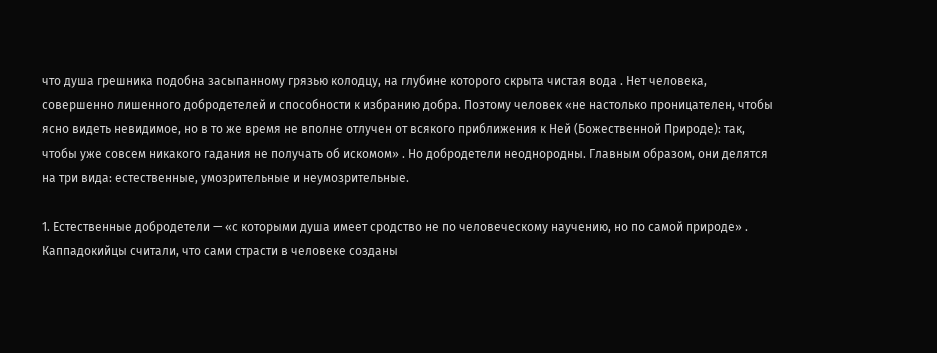что душа грешника подобна засыпанному грязью колодцу, на глубине которого скрыта чистая вода . Нет человека, совершенно лишенного добродетелей и способности к избранию добра. Поэтому человек «не настолько проницателен, чтобы ясно видеть невидимое, но в то же время не вполне отлучен от всякого приближения к Ней (Божественной Природе): так, чтобы уже совсем никакого гадания не получать об искомом» . Но добродетели неоднородны. Главным образом, они делятся на три вида: естественные, умозрительные и неумозрительные.

1. Естественные добродетели — «с которыми душа имеет сродство не по человеческому научению, но по самой природе» . Каппадокийцы считали, что сами страсти в человеке созданы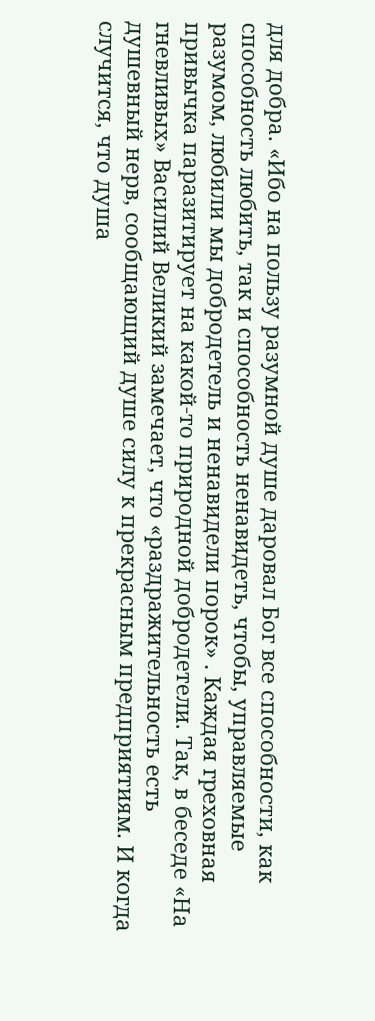для добра. «Ибо на пользу разумной душе даровал Бог все способности, как способность любить, так и способность ненавидеть, чтобы, управляемые разумом, любили мы добродетель и ненавидели порок» . Каждая греховная привычка паразитирует на какой-то природной добродетели. Так, в беседе «На гневливых» Василий Великий замечает, что «раздражительность есть душевный нерв, сообщающий душе силу к прекрасным предприятиям. И когда случится, что душа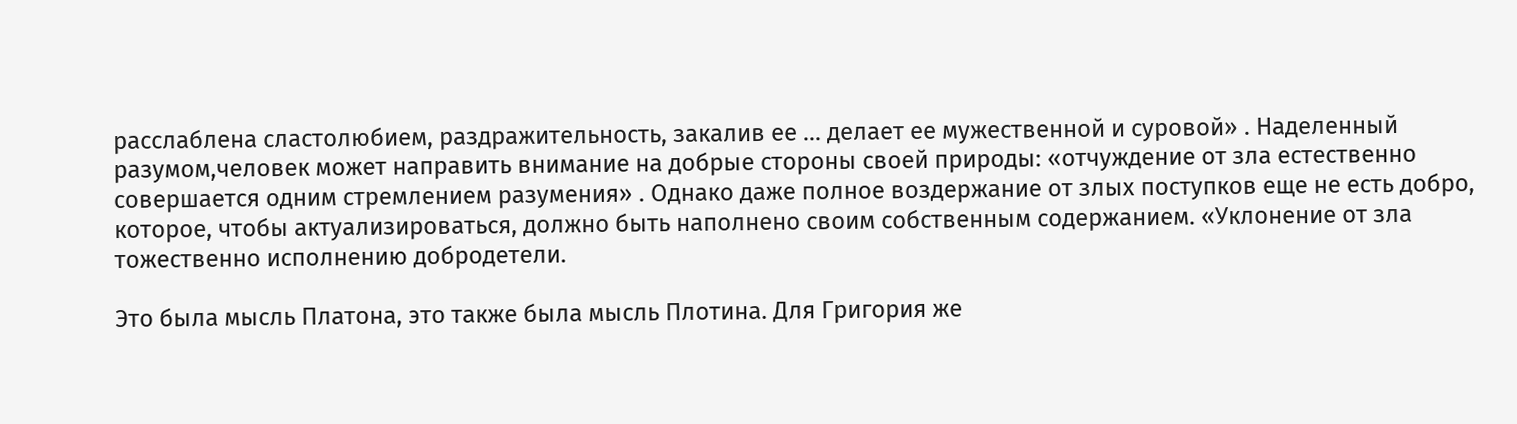расслаблена сластолюбием, раздражительность, закалив ее ... делает ее мужественной и суровой» . Наделенный разумом,человек может направить внимание на добрые стороны своей природы: «отчуждение от зла естественно совершается одним стремлением разумения» . Однако даже полное воздержание от злых поступков еще не есть добро, которое, чтобы актуализироваться, должно быть наполнено своим собственным содержанием. «Уклонение от зла тожественно исполнению добродетели.

Это была мысль Платона, это также была мысль Плотина. Для Григория же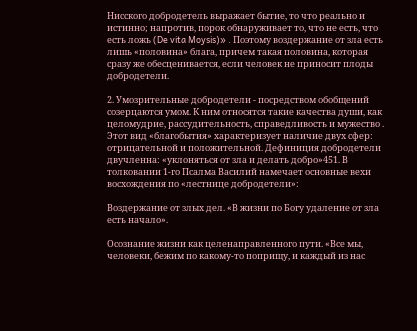Нисского добродетель выражает бытие, то что реально и истинно; напротив, порок обнаруживает то, что не есть, что есть ложь (De vita Moysis)» . Поэтому воздержание от зла есть лишь «половина» блага, причем такая половина, которая сразу же обесценивается, если человек не приносит плоды добродетели.

2. Умозрительные добродетели - посредством обобщений созерцаются умом. К ним относятся такие качества души, как целомудрие, рассудительность, справедливость и мужество . Этот вид «благобытия» характеризует наличие двух сфер: отрицательной и положительной. Дефиниция добродетели двучленна: «уклоняться от зла и делать добро»451. В толковании 1-го Псалма Василий намечает основные вехи восхождения по «лестнице добродетели»:

Воздержание от злых дел. «В жизни по Богу удаление от зла есть начало».

Осознание жизни как целенаправленного пути. «Все мы, человеки, бежим по какому-то поприщу, и каждый из нас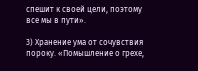спешит к своей цели, поэтому все мы в пути».

3) Хранение ума от сочувствия пороку. «Помышление о грехе,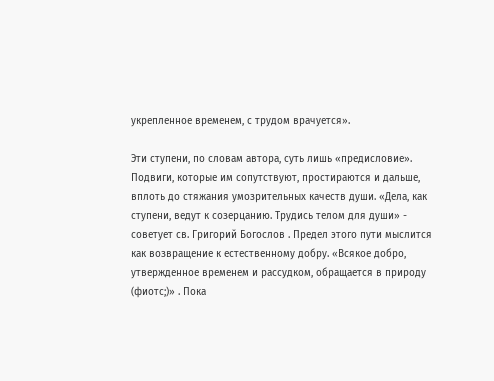укрепленное временем, с трудом врачуется».

Эти ступени, по словам автора, суть лишь «предисловие». Подвиги, которые им сопутствуют, простираются и дальше, вплоть до стяжания умозрительных качеств души. «Дела, как ступени, ведут к созерцанию. Трудись телом для души» - советует св. Григорий Богослов . Предел этого пути мыслится как возвращение к естественному добру. «Всякое добро, утвержденное временем и рассудком, обращается в природу (фиотс;)» . Пока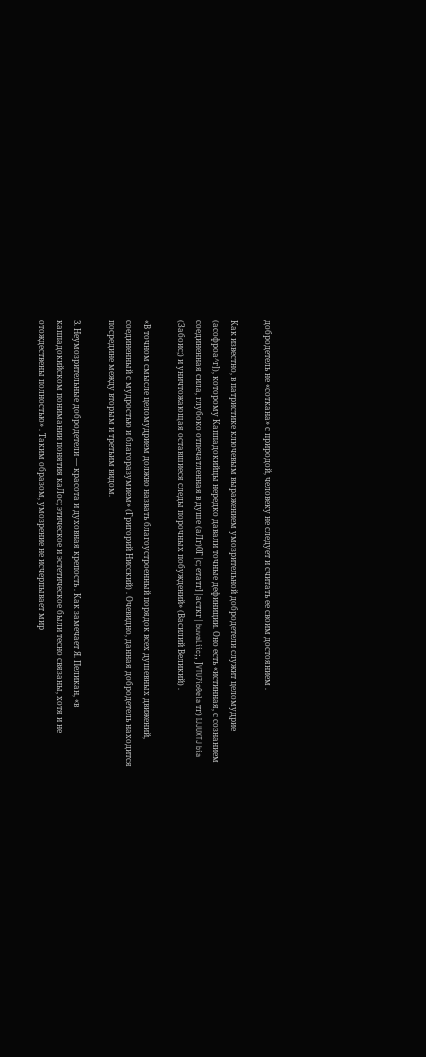добродетель не «соткана» с природой, человеку не следует и считать ее своим достоянием .

Как известно, в патристике ключевым выражением умозрительной добродетели служит целомудрие (асофроа^г]), которому Каппадокийцы нередко давали точные дефиниции. Оно есть «истинная, с сознанием соединенная сила, глубоко отпечатленная в душе (аЛг)0Г|с; етатг]|асткг| buvaLiic;, ЈVTU7io0ela тг) IJJUXTJ bia (Забоис;) и уничтожающая оставшиеся следы порочных побуждений» (Василий Великий) .

«В точном смысле целомудрием должно назвать благоустроенный порядок всех душевных движений, соединенный с мудростью и благоразумием» (Григорий Нисский) . Очевидно, данная добродетель находится посредине между вторым и третьим видом.

3. Неумозрительные добродетели — красота и духовная крепость . Как замечает Я. Пеликан, «в каппадокийском понимании понятия каЛос; этическое и эстетическое были тесно связаны, хотя и не отождествены полностью» . Таким образом, умозрение не исчерпывает мир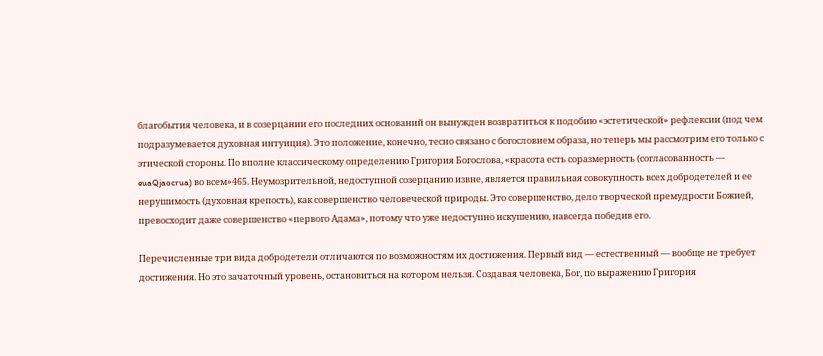благобытия человека, и в созерцании его последних оснований он вынужден возвратиться к подобию «эстетической» рефлексии (под чем подразумевается духовная интуиция). Это положение, конечно, тесно связано с богословием образа, но теперь мы рассмотрим его только с этической стороны. По вполне классическому определению Григория Богослова, «красота есть соразмерность (согласованность — euaQjaocrua) во всем»465. Неумозрительной, недоступной созерцанию извне, является правильная совокупность всех добродетелей и ее нерушимость (духовная крепость), как совершенство человеческой природы. Это совершенство, дело творческой премудрости Божией, превосходит даже совершенство «первого Адама», потому что уже недоступно искушению, навсегда победив его.

Перечисленные три вида добродетели отличаются по возможностям их достижения. Первый вид — естественный — вообще не требует достижения. Но это зачаточный уровень, остановиться на котором нельзя. Создавая человека, Бог, по выражению Григория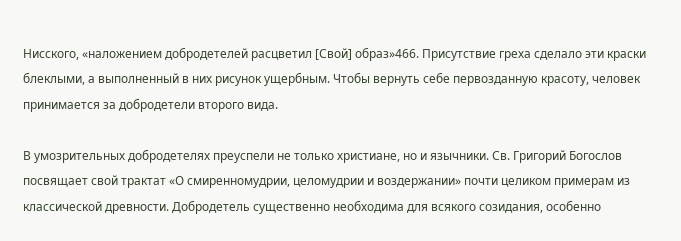Нисского, «наложением добродетелей расцветил [Свой] образ»466. Присутствие греха сделало эти краски блеклыми, а выполненный в них рисунок ущербным. Чтобы вернуть себе первозданную красоту, человек принимается за добродетели второго вида.

В умозрительных добродетелях преуспели не только христиане, но и язычники. Св. Григорий Богослов посвящает свой трактат «О смиренномудрии, целомудрии и воздержании» почти целиком примерам из классической древности. Добродетель существенно необходима для всякого созидания, особенно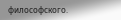философского.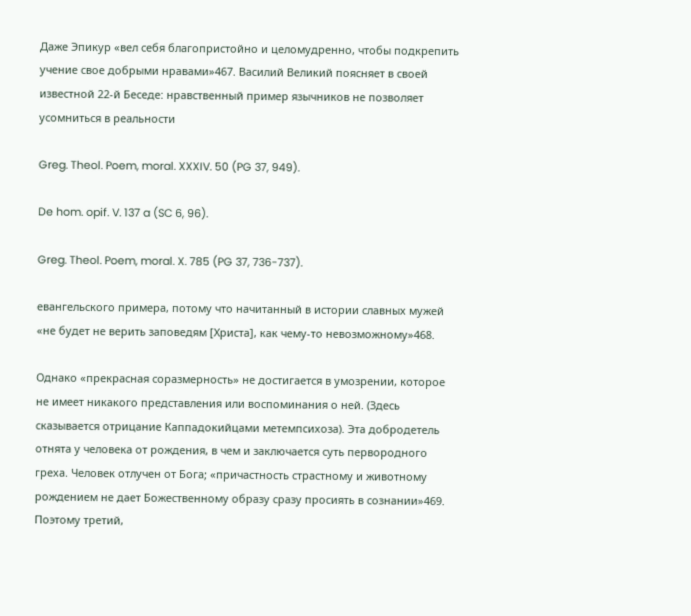Даже Эпикур «вел себя благопристойно и целомудренно, чтобы подкрепить учение свое добрыми нравами»467. Василий Великий поясняет в своей известной 22-й Беседе: нравственный пример язычников не позволяет усомниться в реальности

Greg. Theol. Poem, moral. XXXIV. 50 (PG 37, 949).

De hom. opif. V. 137 a (SC 6, 96).

Greg. Theol. Poem, moral. X. 785 (PG 37, 736-737).

евангельского примера, потому что начитанный в истории славных мужей «не будет не верить заповедям [Христа], как чему-то невозможному»468.

Однако «прекрасная соразмерность» не достигается в умозрении, которое не имеет никакого представления или воспоминания о ней. (Здесь сказывается отрицание Каппадокийцами метемпсихоза). Эта добродетель отнята у человека от рождения, в чем и заключается суть первородного греха. Человек отлучен от Бога; «причастность страстному и животному рождением не дает Божественному образу сразу просиять в сознании»469. Поэтому третий,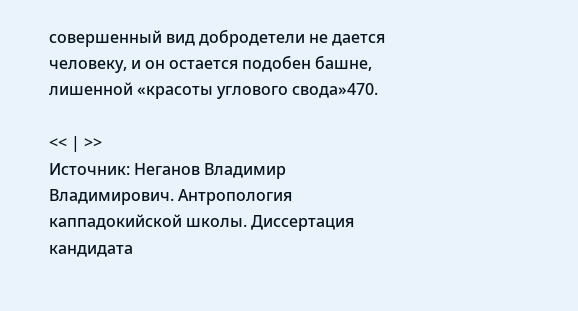совершенный вид добродетели не дается человеку, и он остается подобен башне, лишенной «красоты углового свода»470.

<< | >>
Источник: Неганов Владимир Владимирович. Антропология каппадокийской школы. Диссертация кандидата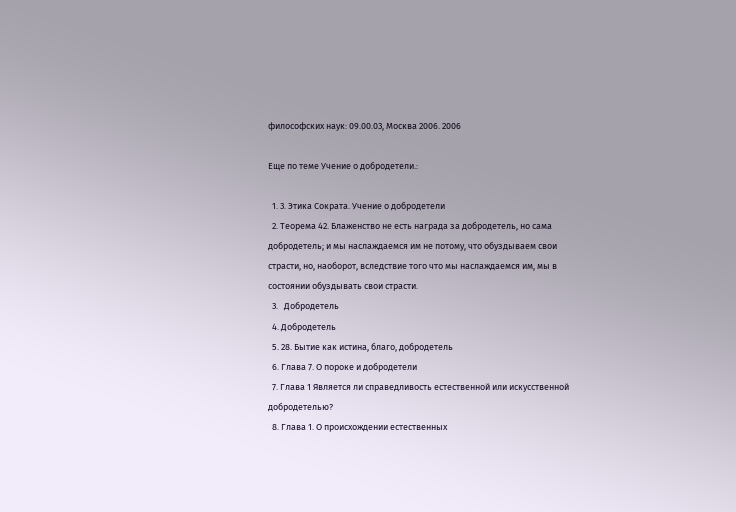философских наук: 09.00.03, Москва 2006. 2006

Еще по теме Учение о добродетели.:

  1. 3. Этика Сократа. Учение о добродетели
  2. Теорема 42. Блаженство не есть награда за добродетель, но сама добродетель; и мы наслаждаемся им не потому, что обуздываем свои страсти, но, наоборот, вследствие того что мы наслаждаемся им, мы в состоянии обуздывать свои страсти.
  3.   Добродетель
  4. Добродетель
  5. 28. Бытие как истина, благо, добродетель
  6. Глава 7. О пороке и добродетели
  7. Глава 1 Является ли справедливость естественной или искусственной добродетелью?
  8. Глава 1. О происхождении естественных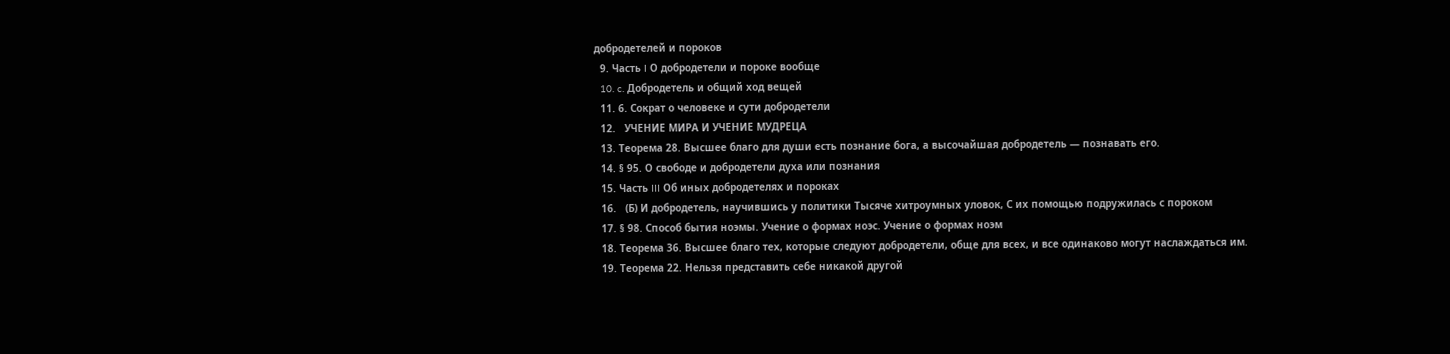добродетелей и пороков
  9. Часть I О добродетели и пороке вообще
  10. c. Добродетель и общий ход вещей
  11. 6. Сократ о человеке и сути добродетели
  12.   УЧЕНИЕ МИРА И УЧЕНИЕ МУДРЕЦА
  13. Теорема 28. Высшее благо для души есть познание бога, а высочайшая добродетель — познавать его.
  14. § 95. О свободе и добродетели духа или познания
  15. Часть III Об иных добродетелях и пороках
  16.   (Б) И добродетель, научившись у политики Тысяче хитроумных уловок, С их помощью подружилась с пороком
  17. § 98. Способ бытия ноэмы. Учение о формах ноэс. Учение о формах ноэм
  18. Теорема 36. Высшее благо тех, которые следуют добродетели, обще для всех, и все одинаково могут наслаждаться им.
  19. Теорема 22. Нельзя представить себе никакой другой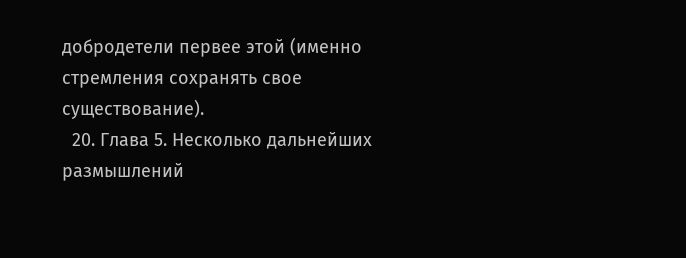добродетели первее этой (именно стремления сохранять свое существование).
  20. Глава 5. Несколько дальнейших размышлений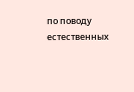по поводу естественных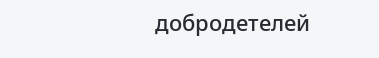добродетелей